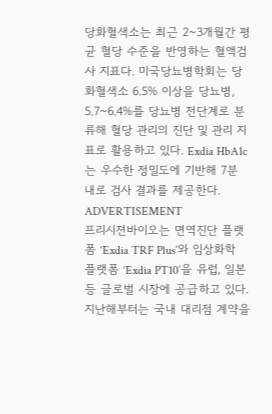당화혈색소는 최근 2~3개월간 평균 혈당 수준을 반영하는 혈액검사 지표다. 미국당뇨병학회는 당화혈색소 6.5% 이상을 당뇨병, 5.7~6.4%를 당뇨병 전단계로 분류해 혈당 관리의 진단 및 관리 지표로 활용하고 있다. Exdia HbA1c는 우수한 정밀도에 기반해 7분 내로 검사 결과를 제공한다.
ADVERTISEMENT
프리시젼바이오는 면역진단 플랫폼 ‘Exdia TRF Plus’와 임상화학 플랫폼 ‘Exdia PT10’을 유럽, 일본 등 글로벌 시장에 공급하고 있다. 지난해부터는 국내 대리점 계약을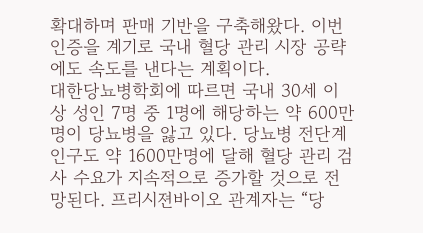확대하며 판매 기반을 구축해왔다. 이번 인증을 계기로 국내 혈당 관리 시장 공략에도 속도를 낸다는 계획이다.
대한당뇨병학회에 따르면 국내 30세 이상 성인 7명 중 1명에 해당하는 약 600만명이 당뇨병을 앓고 있다. 당뇨병 전단계 인구도 약 1600만명에 달해 혈당 관리 검사 수요가 지속적으로 증가할 것으로 전망된다. 프리시젼바이오 관계자는 “당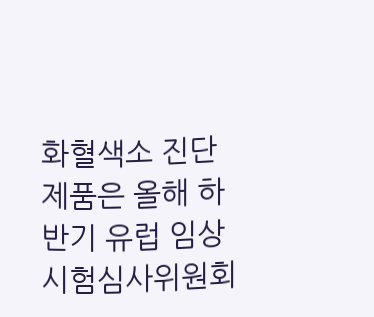화혈색소 진단제품은 올해 하반기 유럽 임상시험심사위원회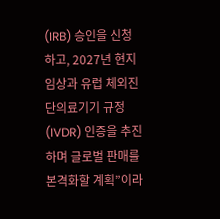(IRB) 승인을 신청하고, 2027년 현지 임상과 유럽 체외진단의료기기 규정(IVDR) 인증을 추진하며 글로벌 판매를 본격화할 계획”이라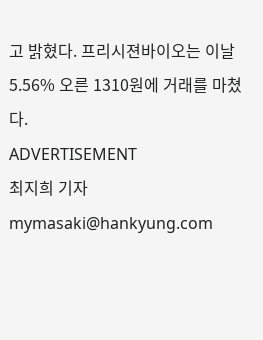고 밝혔다. 프리시젼바이오는 이날 5.56% 오른 1310원에 거래를 마쳤다.
ADVERTISEMENT
최지희 기자 mymasaki@hankyung.com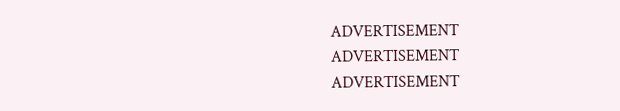ADVERTISEMENT
ADVERTISEMENT
ADVERTISEMENT